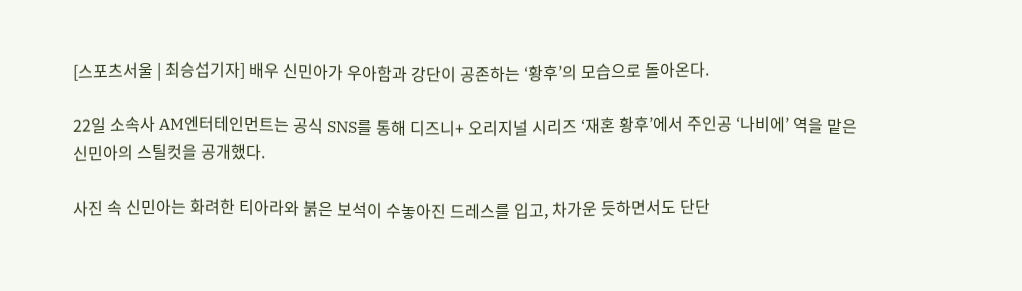[스포츠서울 | 최승섭기자] 배우 신민아가 우아함과 강단이 공존하는 ‘황후’의 모습으로 돌아온다.

22일 소속사 AM엔터테인먼트는 공식 SNS를 통해 디즈니+ 오리지널 시리즈 ‘재혼 황후’에서 주인공 ‘나비에’ 역을 맡은 신민아의 스틸컷을 공개했다.

사진 속 신민아는 화려한 티아라와 붉은 보석이 수놓아진 드레스를 입고, 차가운 듯하면서도 단단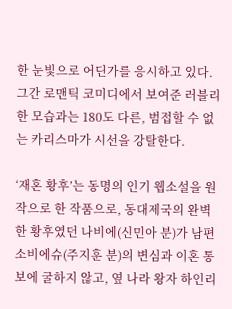한 눈빛으로 어딘가를 응시하고 있다. 그간 로맨틱 코미디에서 보여준 러블리한 모습과는 180도 다른, 범접할 수 없는 카리스마가 시선을 강탈한다.

‘재혼 황후’는 동명의 인기 웹소설을 원작으로 한 작품으로, 동대제국의 완벽한 황후였던 나비에(신민아 분)가 남편 소비에슈(주지훈 분)의 변심과 이혼 통보에 굴하지 않고, 옆 나라 왕자 하인리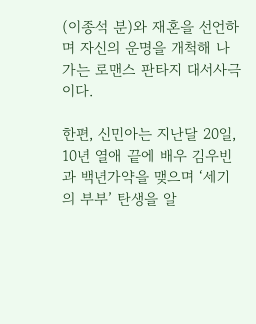(이종석 분)와 재혼을 선언하며 자신의 운명을 개척해 나가는 로맨스 판타지 대서사극이다.

한편, 신민아는 지난달 20일, 10년 열애 끝에 배우 김우빈과 백년가약을 맺으며 ‘세기의 부부’ 탄생을 알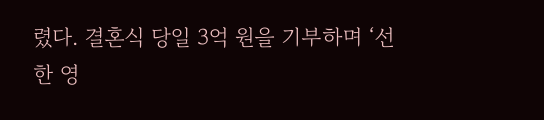렸다. 결혼식 당일 3억 원을 기부하며 ‘선한 영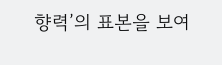향력’의 표본을 보여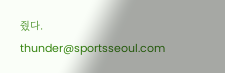줬다. thunder@sportsseoul.com